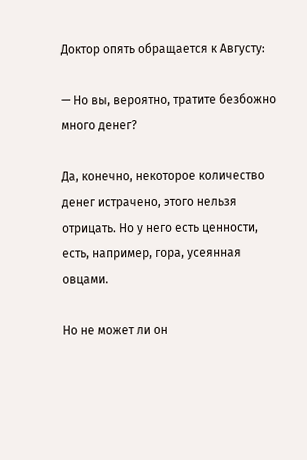Доктор опять обращается к Августу:

— Но вы, вероятно, тратите безбожно много денег?

Да, конечно, некоторое количество денег истрачено, этого нельзя отрицать. Но у него есть ценности, есть, например, гора, усеянная овцами.

Но не может ли он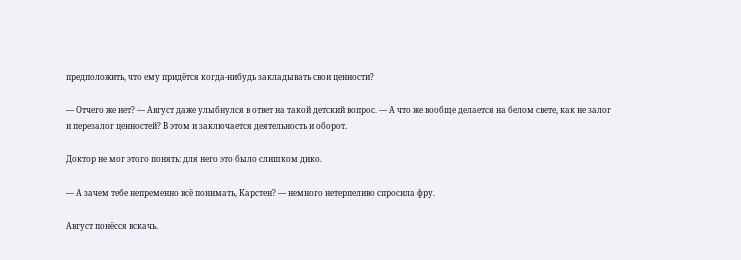предположить, что ему придётся когда-нибудь закладывать свои ценности?

— Отчего же нет? — Август даже улыбнулся в ответ на такой детский вопрос. — А что же вообще делается на белом свете, как не залог и перезалог ценностей? В этом и заключается деятельность и оборот.

Доктор не мог этого понять: для него это было слишком дико.

— А зачем тебе непременно всё понимать, Карстен? — немного нетерпеливо спросила фру.

Август понёсся вскачь.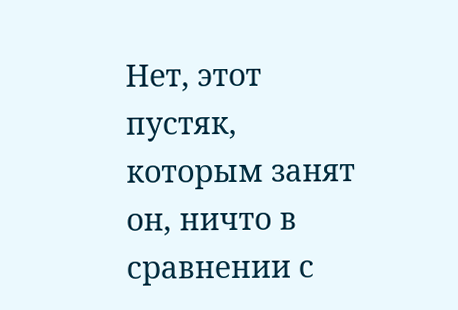Нет, этот пустяк, которым занят он, ничто в сравнении с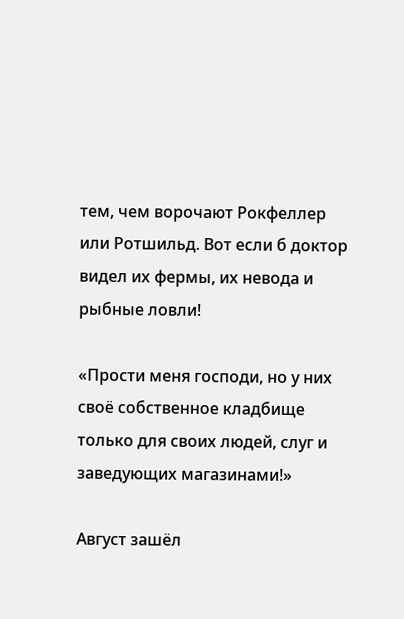тем, чем ворочают Рокфеллер или Ротшильд. Вот если б доктор видел их фермы, их невода и рыбные ловли!

«Прости меня господи, но у них своё собственное кладбище только для своих людей, слуг и заведующих магазинами!»

Август зашёл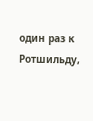один раз к Ротшильду,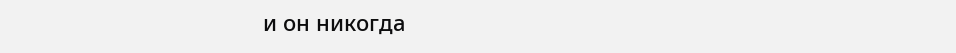и он никогда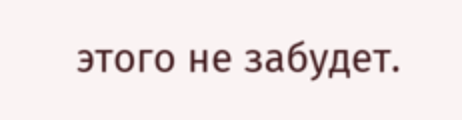этого не забудет.